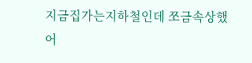지금집가는지하철인데 쪼금속상했어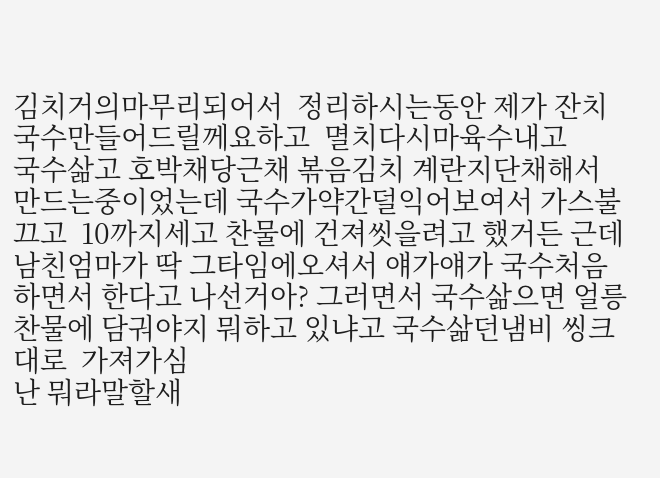김치거의마무리되어서  정리하시는동안 제가 잔치국수만들어드릴께요하고  멸치다시마육수내고
국수삶고 호박채당근채 볶음김치 계란지단채해서 만드는중이었는데 국수가약간덜익어보여서 가스불끄고  10까지세고 찬물에 건져씻을려고 했거든 근데 남친엄마가 딱 그타임에오셔서 얘가얘가 국수처음하면서 한다고 나선거아? 그러면서 국수삶으면 얼릉찬물에 담궈야지 뭐하고 있냐고 국수삶던냄비 씽크대로  가져가심
난 뭐라말할새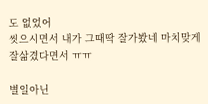도 없었어
씻으시면서 내가 그때딱 잘가봤네 마치맞게 잘삶겼다면서 ㅠㅠ

별일아닌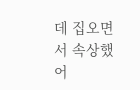데 집오면서 속상했어